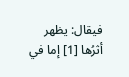فيقال: يظهر أثرُها [1] إما في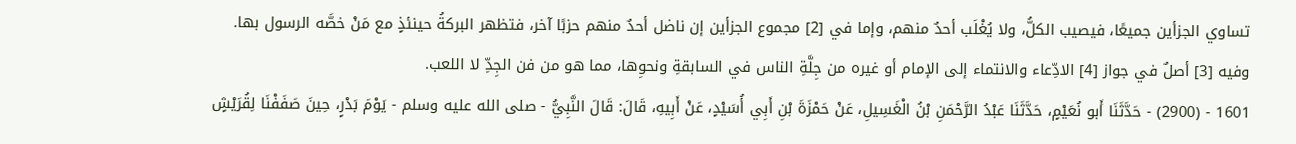تساوي الجزأين جميعًا، فيصيب الكلُّ، ولا يُغْلَب أحدٌ منهم، وإما في [2] مجموع الجزأين إن ناضل أحدٌ منهم حزبًا آخر، فتظهر البركةُ حينئذٍ مع مَنْ خصَّه الرسول بها.
وفيه [3] أصلٌ في جواز [4] الادِّعاء والانتماء إلى الإمام أو غيره من جِلَّةِ الناس في السابقةِ ونحوِها، مما هو من فن الجِدِّ لا اللعب.
1601 - (2900) - حَدَّثَنَا أَبو نُعَيْمٍ، حَدَّثَنَا عَبْدُ الرَّحْمَنِ بْنُ الْغَسِيلِ، عَنْ حَمْزَةَ بْنِ أَبِي أُسَيْدٍ، عَنْ أَبِيهِ، قَالَ: قَالَ النَّبِيُّ - صلى الله عليه وسلم - يَوْمَ بَدْرٍ، حِينَ صَفَفْنَا لِقُرَيْشٍ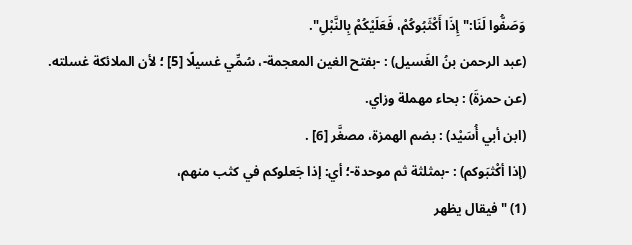وَصَفُّوا لَنَا:"إِذَا أَكْثَبُوكُمْ، فَعَلَيْكُمْ بِالنَّبْلِ".
(عبد الرحمن بنُ الغَسيل) : -بفتح الغين المعجمة-، سُمِّي غسيلًا [5] ؛ لأن الملائكة غسلته.
(عن حمزةَ) : بحاء مهملة وزاي.
(ابن أبي أُسَيْد) : بضم الهمزة، مصغَّر [6] .
(إذا أكْثبَوكم) : -بمثلثة ثم موحدة-؛ أي: إذا جَعلوكم في كثب منهم،
(1) "فيقال يظهر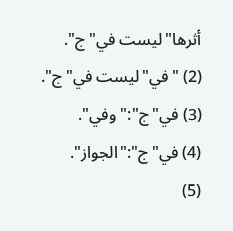أثرها"ليست في"ج".
(2) "في"ليست في"ج".
(3) في"ج":"وفي".
(4) في"ج":"الجواز".
(5)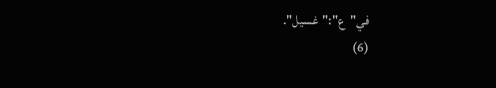في"ع":"غسيل".
(6)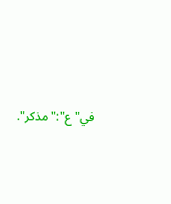في"ع":"مذكر".